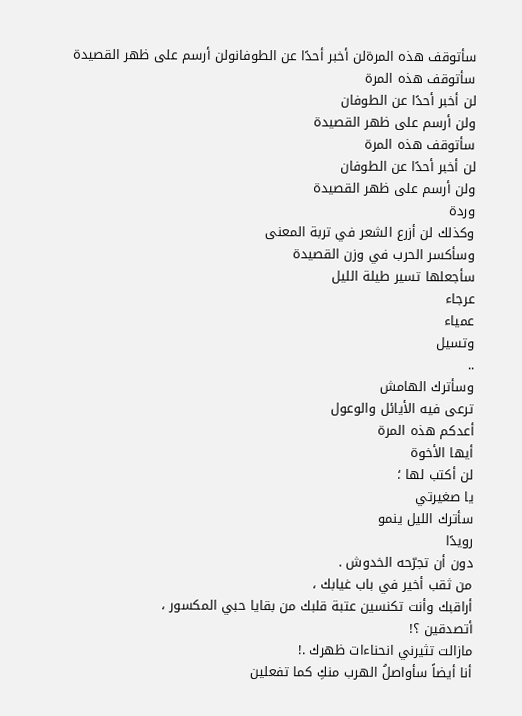سأتوقف هذه المرةلن أخبر أحدًا عن الطوفانولن أرسم على ظهر القصيدة
سأتوقف هذه المرة
لن أخبر أحدًا عن الطوفان
ولن أرسم على ظهر القصيدة
سأتوقف هذه المرة
لن أخبر أحدًا عن الطوفان
ولن أرسم على ظهر القصيدة
وردة
وكذلك لن أزرع الشعر في تربة المعنى
وسأكسر الحرب في وزن القصيدة
سأجعلها تسير طيلة الليل
عرجاء
عمياء
وتسيل
..
وسأترك الهامش
ترعى فيه الأيائل والوعول
أعدكم هذه المرة
أيها الأخوة
لن أكتب لها ؛
يا صغيرتي
سأترك الليل ينمو
رويدًا
دون أن تجرّحه الخدوش .
من ثقب أخير في باب غيابك ،
أراقبك وأنت تكنسين عتبة قلبك من بقايا حبي المكسور ،
أتصدقين ؟!
مازالت تثيرني انحناءات ظهرك .!
أنا أيضاً سأواصلُ الهرب منكِ كما تفعلين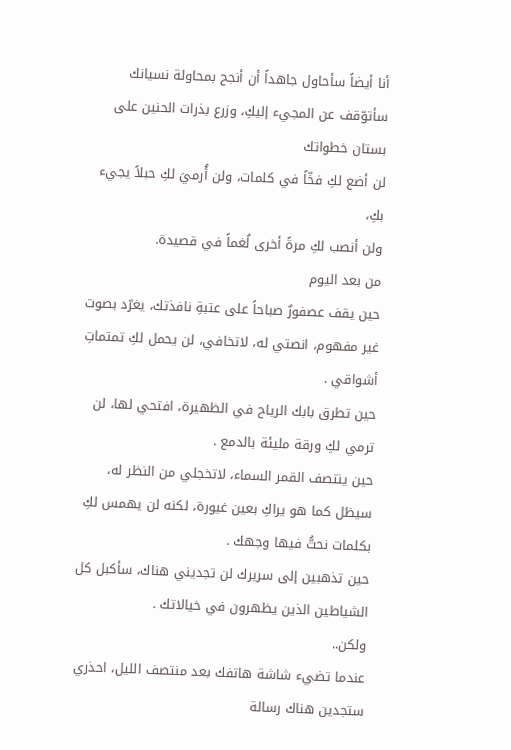أنا أيضاً سأحاول جاهداً أن أنجح بمحاولة نسيانك
سأتوّقف عن المجيء إليكِ، وزرع بذرات الحنين على بستان خطواتك
لن أضع لكِ فخّاً في كلمات، ولن أُرميَ لكِ حبلاً يجيء بكِ،
ولن أنصب لكِ مرةً أخرى لُغماً في قصيدة.
من بعد اليوم
حين يقف عصفورٌ صباحاً على عتبةِ نافذتك، يغرّد بصوت غير مفهوم، انصتي له، لاتخافي، لن يحمل لكِ تمتماتِ أشواقي .
حين تطرق بابك الرياح في الظهيرة، افتحي لها، لن ترمي لكِ ورقة مليئة بالدمع .
حين ينتصف القمر السماء، لاتخجلي من النظر له، سيظل كما هو يراكِ بعين غيورة، لكنه لن يهمس لكِ بكلمات نحتُّ فيها وجهك .
حين تذهبين إلى سريرك لن تجديني هناك، سأكبل كل الشياطين الذين يظهرون في خيالاتك .
ولكن..
عندما تضيء شاشة هاتفك بعد منتصف الليل، احذري
ستجدين هناك رسالة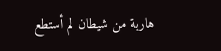هاربة من شيطان لم أستطع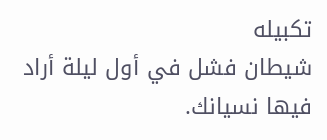تكبيله
شيطان فشل في أول ليلة أراد فيها نسيانك.